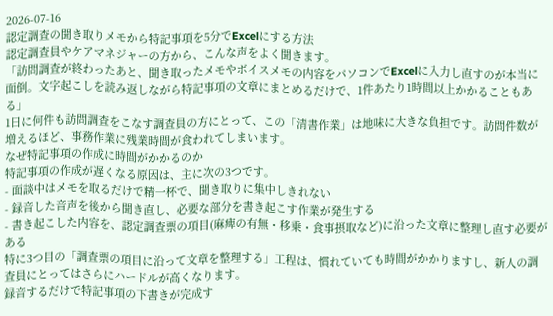2026-07-16
認定調査の聞き取りメモから特記事項を5分でExcelにする方法
認定調査員やケアマネジャーの方から、こんな声をよく聞きます。
「訪問調査が終わったあと、聞き取ったメモやボイスメモの内容をパソコンでExcelに入力し直すのが本当に面倒。文字起こしを読み返しながら特記事項の文章にまとめるだけで、1件あたり1時間以上かかることもある」
1日に何件も訪問調査をこなす調査員の方にとって、この「清書作業」は地味に大きな負担です。訪問件数が増えるほど、事務作業に残業時間が食われてしまいます。
なぜ特記事項の作成に時間がかかるのか
特記事項の作成が遅くなる原因は、主に次の3つです。
- 面談中はメモを取るだけで精一杯で、聞き取りに集中しきれない
- 録音した音声を後から聞き直し、必要な部分を書き起こす作業が発生する
- 書き起こした内容を、認定調査票の項目(麻痺の有無・移乗・食事摂取など)に沿った文章に整理し直す必要がある
特に3つ目の「調査票の項目に沿って文章を整理する」工程は、慣れていても時間がかかりますし、新人の調査員にとってはさらにハードルが高くなります。
録音するだけで特記事項の下書きが完成す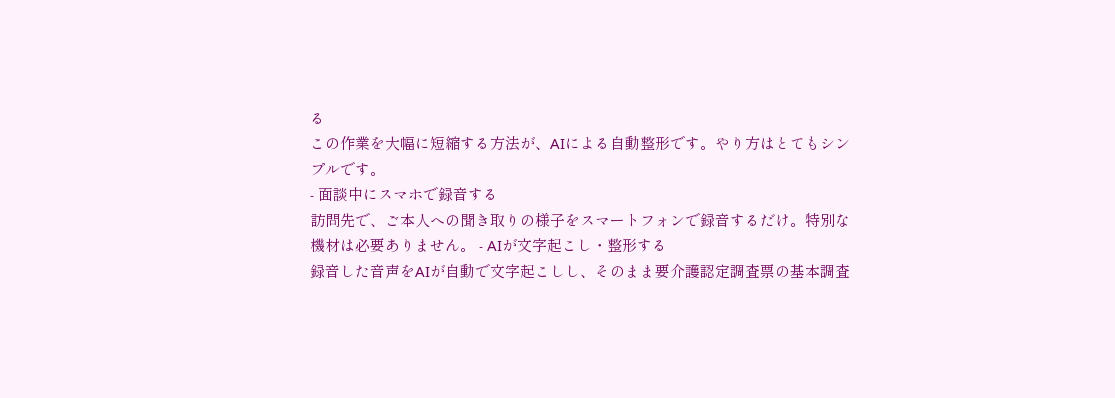る
この作業を大幅に短縮する方法が、AIによる自動整形です。やり方はとてもシンプルです。
- 面談中にスマホで録音する
訪問先で、ご本人への聞き取りの様子をスマートフォンで録音するだけ。特別な機材は必要ありません。 - AIが文字起こし・整形する
録音した音声をAIが自動で文字起こしし、そのまま要介護認定調査票の基本調査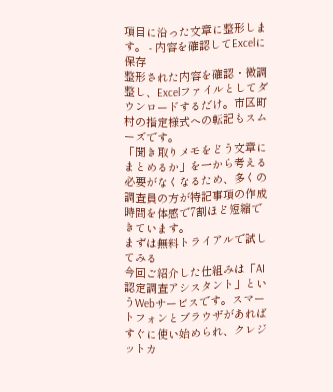項目に沿った文章に整形します。 - 内容を確認してExcelに保存
整形された内容を確認・微調整し、Excelファイルとしてダウンロードするだけ。市区町村の指定様式への転記もスムーズです。
「聞き取りメモをどう文章にまとめるか」を一から考える必要がなくなるため、多くの調査員の方が特記事項の作成時間を体感で7割ほど短縮できています。
まずは無料トライアルで試してみる
今回ご紹介した仕組みは「AI認定調査アシスタント」というWebサービスです。スマートフォンとブラウザがあればすぐに使い始められ、クレジットカ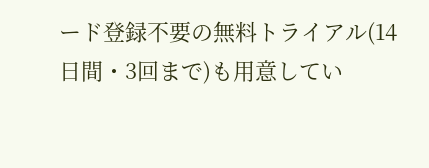ード登録不要の無料トライアル(14日間・3回まで)も用意してい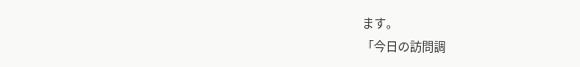ます。
「今日の訪問調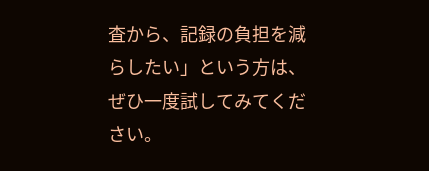査から、記録の負担を減らしたい」という方は、ぜひ一度試してみてください。